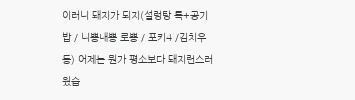이러니 돼지가 되지(설렁탕 특+공기밥 / 니뽕내뽕 로뽕 / 포키4 /김치우동) 어제는 뭔가 평소보다 돼지런스러웠습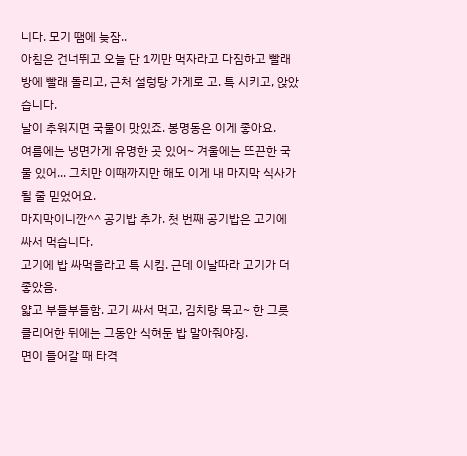니다. 모기 땜에 늦잠..
아침은 건너뛰고 오늘 단 1끼만 먹자라고 다짐하고 빨래방에 빨래 돌리고, 근처 설렁탕 가게로 고. 특 시키고, 앉았습니다.
날이 추워지면 국물이 맛있죠. 봉명동은 이게 좋아요.
여름에는 냉면가게 유명한 곳 있어~ 겨울에는 뜨끈한 국물 있어... 그치만 이때까지만 해도 이게 내 마지막 식사가 될 줄 믿었어요.
마지막이니깐^^ 공기밥 추가. 첫 번째 공기밥은 고기에 싸서 먹습니다.
고기에 밥 싸먹을라고 특 시킴. 근데 이날따라 고기가 더 좋았음.
얇고 부들부들함. 고기 싸서 먹고, 김치랑 묵고~ 한 그릇 클리어한 뒤에는 그동안 식혀둔 밥 말아줘야징.
면이 들어갈 때 타격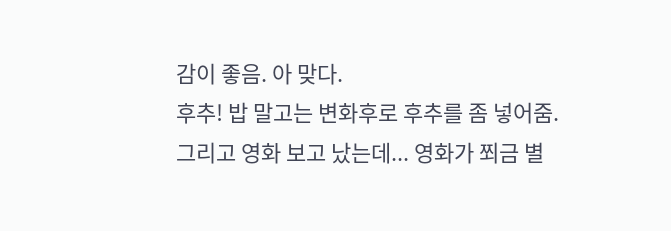감이 좋음. 아 맞다.
후추! 밥 말고는 변화후로 후추를 좀 넣어줌.
그리고 영화 보고 났는데... 영화가 쬐금 별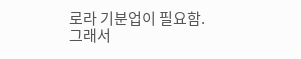로라 기분업이 필요함.
그래서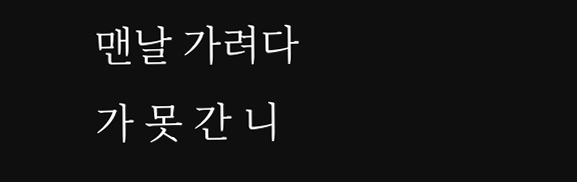맨날 가려다가 못 간 니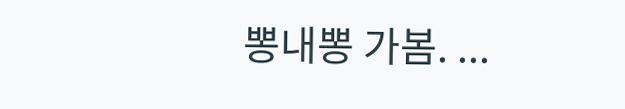뽕내뽕 가봄. ...